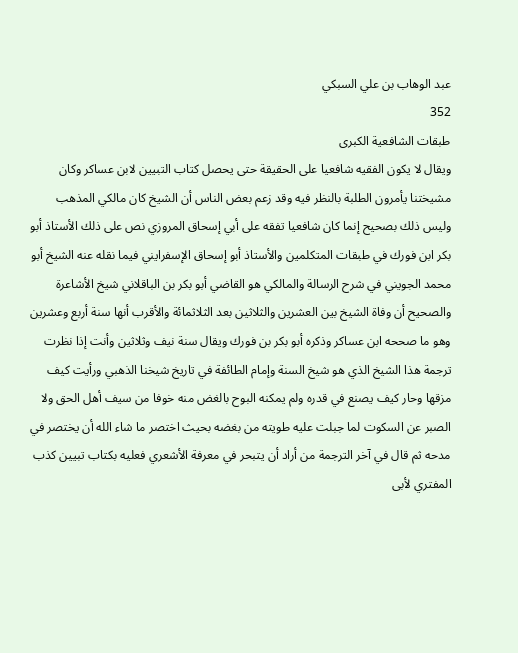عبد الوهاب بن علي السبكي
352
طبقات الشافعية الكبرى
ويقال لا يكون الفقيه شافعيا على الحقيقة حتى يحصل كتاب التبيين لابن عساكر وكان مشيختنا يأمرون الطلبة بالنظر فيه وقد زعم بعض الناس أن الشيخ كان مالكي المذهب وليس ذلك بصحيح إنما كان شافعيا تفقه على أبي إسحاق المروزي نص على ذلك الأستاذ أبو بكر ابن فورك في طبقات المتكلمين والأستاذ أبو إسحاق الإسفرايني فيما نقله عنه الشيخ أبو محمد الجويني في شرح الرسالة والمالكي هو القاضي أبو بكر بن الباقلاني شيخ الأشاعرة والصحيح أن وفاة الشيخ بين العشرين والثلاثين بعد الثلاثمائة والأقرب أنها سنة أربع وعشرين وهو ما صححه ابن عساكر وذكره أبو بكر بن فورك ويقال سنة نيف وثلاثين وأنت إذا نظرت ترجمة هذا الشيخ الذي هو شيخ السنة وإمام الطائفة في تاريخ شيخنا الذهبي ورأيت كيف مزقها وحار كيف يصنع في قدره ولم يمكنه البوح بالغض منه خوفا من سيف أهل الحق ولا الصبر عن السكوت لما جبلت عليه طويته من بغضه بحيث اختصر ما شاء الله أن يختصر في مدحه ثم قال في آخر الترجمة من أراد أن يتبحر في معرفة الأشعري فعليه بكتاب تبيين كذب المفتري لأبى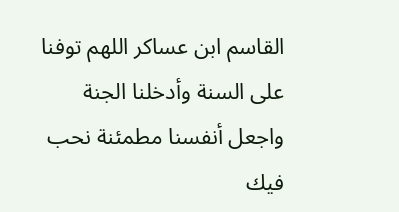القاسم ابن عساكر اللهم توفنا على السنة وأدخلنا الجنة واجعل أنفسنا مطمئنة نحب فيك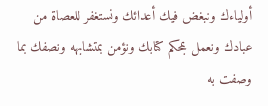أولياءك ونبغض فيك أعدائك ونستغفر للعصاة من عبادك ونعمل بمحكم كتابك ونؤمن بمتشابهه ونصفك بما وصفت به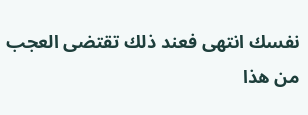نفسك انتهى فعند ذلك تقتضى العجب من هذا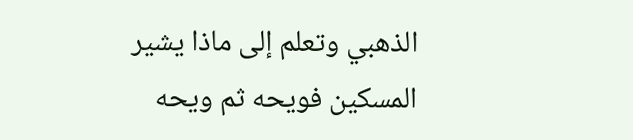الذهبي وتعلم إلى ماذا يشير المسكين فويحه ثم ويحه